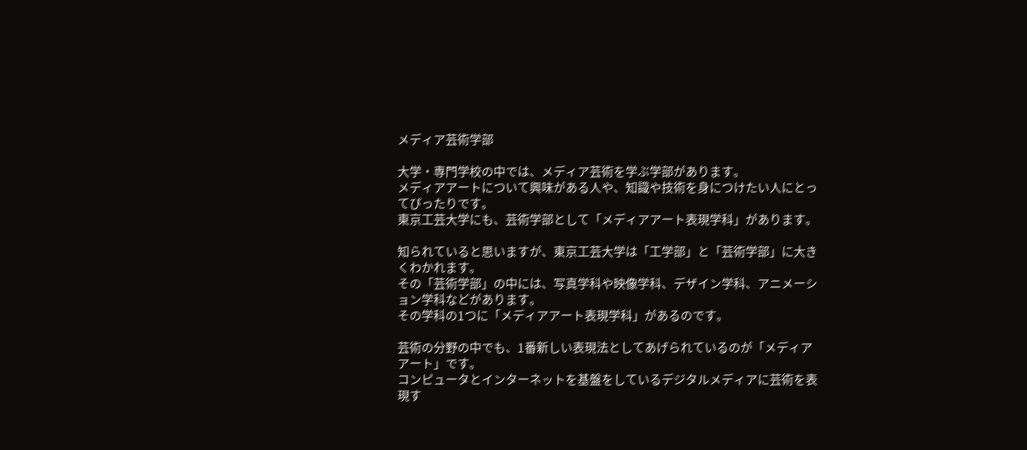メディア芸術学部

大学・専門学校の中では、メディア芸術を学ぶ学部があります。
メディアアートについて興味がある人や、知識や技術を身につけたい人にとってぴったりです。
東京工芸大学にも、芸術学部として「メディアアート表現学科」があります。

知られていると思いますが、東京工芸大学は「工学部」と「芸術学部」に大きくわかれます。
その「芸術学部」の中には、写真学科や映像学科、デザイン学科、アニメーション学科などがあります。
その学科の1つに「メディアアート表現学科」があるのです。

芸術の分野の中でも、1番新しい表現法としてあげられているのが「メディアアート」です。
コンピュータとインターネットを基盤をしているデジタルメディアに芸術を表現す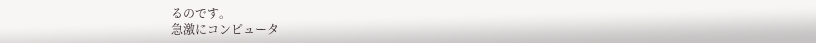るのです。
急激にコンピュータ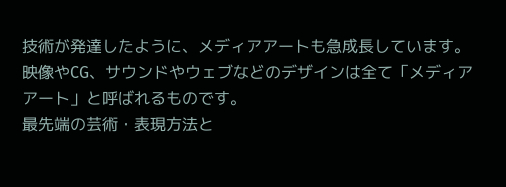技術が発達したように、メディアアートも急成長しています。
映像やCG、サウンドやウェブなどのデザインは全て「メディアアート」と呼ばれるものです。
最先端の芸術・表現方法と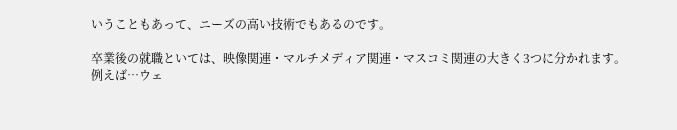いうこともあって、ニーズの高い技術でもあるのです。

卒業後の就職といては、映像関連・マルチメディア関連・マスコミ関連の大きく3つに分かれます。
例えば…ウェ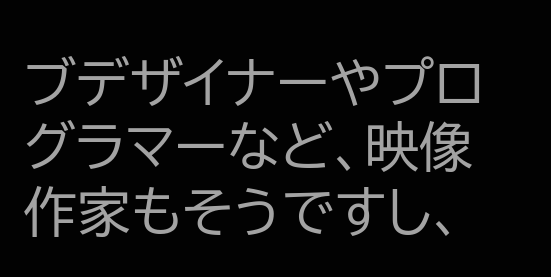ブデザイナーやプログラマーなど、映像作家もそうですし、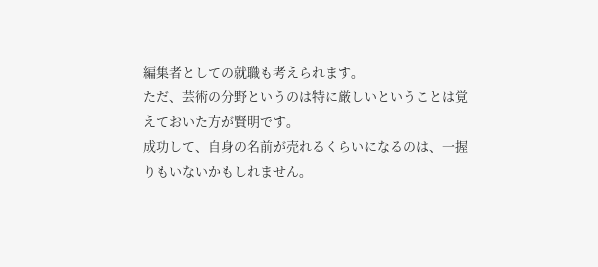編集者としての就職も考えられます。
ただ、芸術の分野というのは特に厳しいということは覚えておいた方が賢明です。
成功して、自身の名前が売れるくらいになるのは、一握りもいないかもしれません。